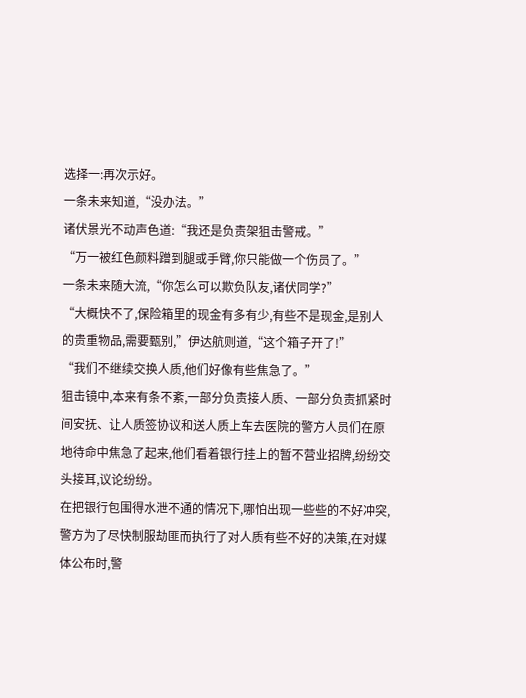选择一:再次示好。
一条未来知道,“没办法。”
诸伏景光不动声色道:“我还是负责架狙击警戒。”
“万一被红色颜料蹭到腿或手臂,你只能做一个伤员了。”
一条未来随大流,“你怎么可以欺负队友,诸伏同学?”
“大概快不了,保险箱里的现金有多有少,有些不是现金,是别人的贵重物品,需要甄别,”伊达航则道,“这个箱子开了!”
“我们不继续交换人质,他们好像有些焦急了。”
狙击镜中,本来有条不紊,一部分负责接人质、一部分负责抓紧时间安抚、让人质签协议和送人质上车去医院的警方人员们在原地待命中焦急了起来,他们看着银行挂上的暂不营业招牌,纷纷交头接耳,议论纷纷。
在把银行包围得水泄不通的情况下,哪怕出现一些些的不好冲突,警方为了尽快制服劫匪而执行了对人质有些不好的决策,在对媒体公布时,警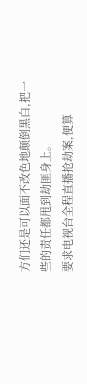方们还是可以面不改色地颠倒黑白,把一些的责任都甩到劫匪身上。
要求电视台全程直播抢劫案,便算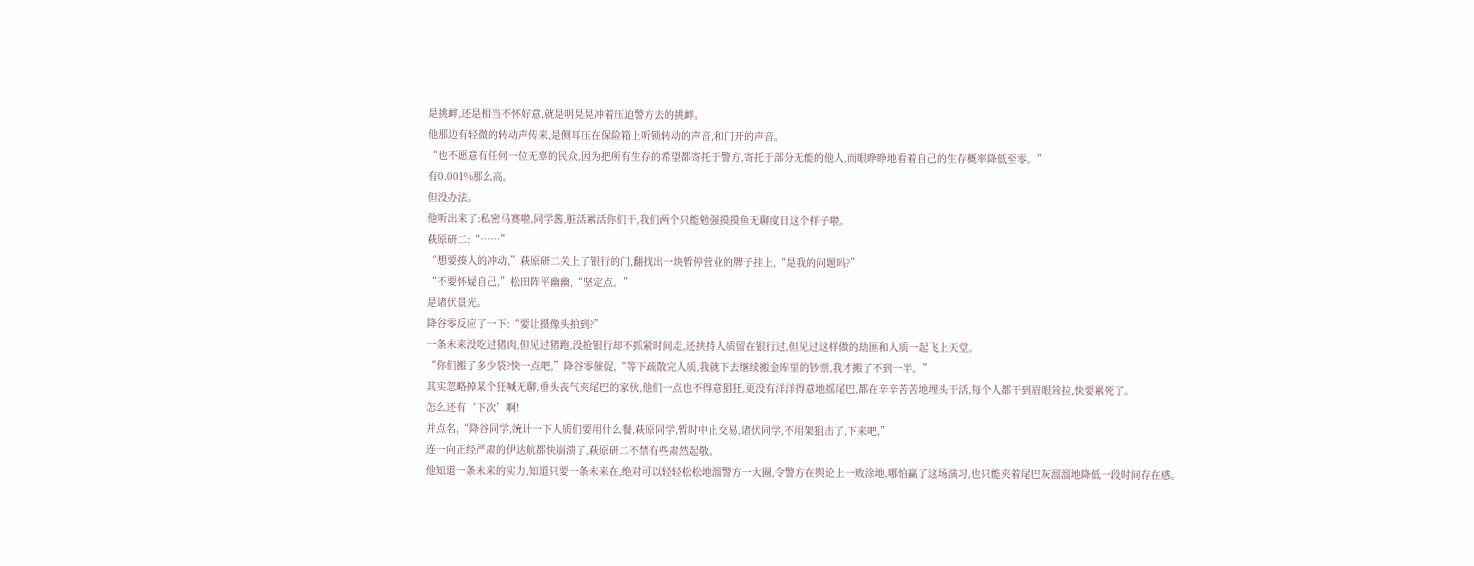是挑衅,还是相当不怀好意,就是明晃晃冲着压迫警方去的挑衅。
他那边有轻微的转动声传来,是侧耳压在保险箱上听锁转动的声音,和门开的声音。
“也不愿意有任何一位无辜的民众,因为把所有生存的希望都寄托于警方,寄托于部分无能的他人,而眼睁睁地看着自己的生存概率降低至零。”
有0.001%那么高。
但没办法。
他听出来了:私密马赛啦,同学酱,脏活累活你们干,我们两个只能勉强摸摸鱼无聊度日这个样子啦。
萩原研二:“……”
“想要揍人的冲动,”萩原研二关上了银行的门,翻找出一块暂停营业的牌子挂上,“是我的问题吗?”
“不要怀疑自己,”松田阵平幽幽,“坚定点。”
是诸伏景光。
降谷零反应了一下:“要让摄像头拍到?”
一条未来没吃过猪肉,但见过猪跑,没抢银行却不抓紧时间走,还挟持人质留在银行过,但见过这样做的劫匪和人质一起飞上天堂。
“你们搬了多少袋?快一点吧,”降谷零催促,“等下疏散完人质,我就下去继续搬金库里的钞票,我才搬了不到一半。”
其实忽略掉某个狂喊无聊,垂头丧气夹尾巴的家伙,他们一点也不得意猖狂,更没有洋洋得意地摇尾巴,都在辛辛苦苦地埋头干活,每个人都干到眉眼耸拉,快要累死了。
怎么还有‘下次’啊!
并点名,“降谷同学,统计一下人质们要用什么餐,萩原同学,暂时中止交易,诸伏同学,不用架狙击了,下来吧,”
连一向正经严肃的伊达航都快崩溃了,萩原研二不禁有些肃然起敬。
他知道一条未来的实力,知道只要一条未来在,绝对可以轻轻松松地溜警方一大圈,令警方在舆论上一败涂地,哪怕赢了这场演习,也只能夹着尾巴灰溜溜地降低一段时间存在感。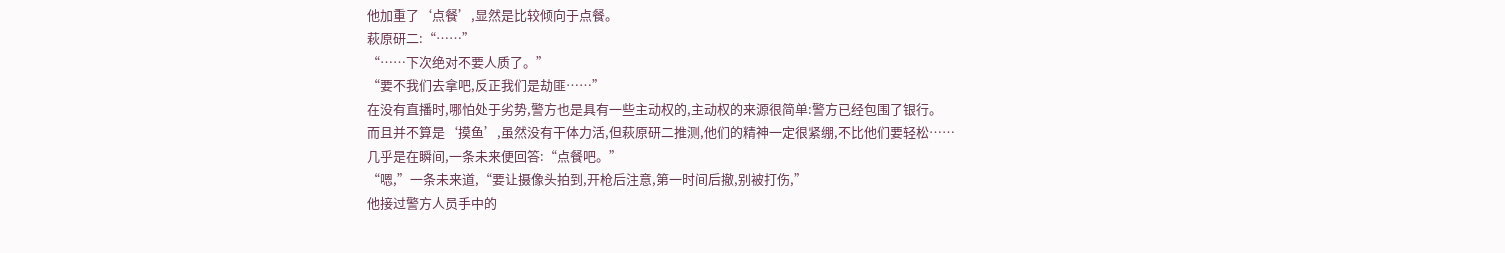他加重了‘点餐’,显然是比较倾向于点餐。
萩原研二:“……”
“……下次绝对不要人质了。”
“要不我们去拿吧,反正我们是劫匪……”
在没有直播时,哪怕处于劣势,警方也是具有一些主动权的,主动权的来源很简单:警方已经包围了银行。
而且并不算是‘摸鱼’,虽然没有干体力活,但萩原研二推测,他们的精神一定很紧绷,不比他们要轻松……
几乎是在瞬间,一条未来便回答:“点餐吧。”
“嗯,”一条未来道,“要让摄像头拍到,开枪后注意,第一时间后撤,别被打伤,”
他接过警方人员手中的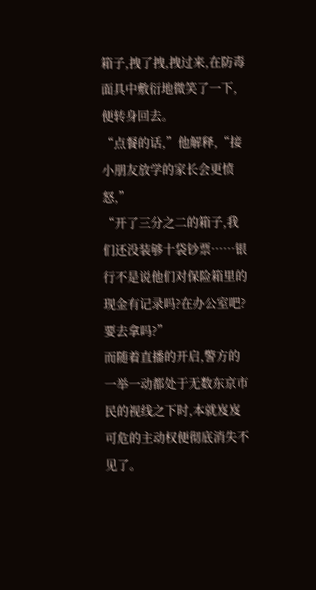箱子,拽了拽,拽过来,在防毒面具中敷衍地微笑了一下,便转身回去。
“点餐的话,”他解释,“接小朋友放学的家长会更愤怒,”
“开了三分之二的箱子,我们还没装够十袋钞票……银行不是说他们对保险箱里的现金有记录吗?在办公室吧?要去拿吗?”
而随着直播的开启,警方的一举一动都处于无数东京市民的视线之下时,本就岌岌可危的主动权便彻底消失不见了。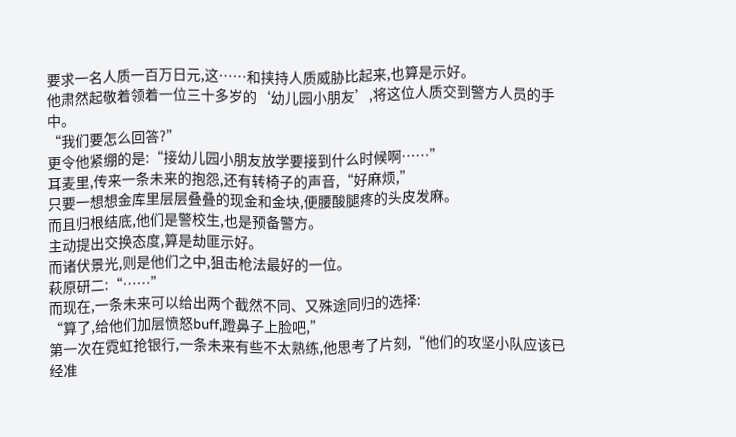要求一名人质一百万日元,这……和挟持人质威胁比起来,也算是示好。
他肃然起敬着领着一位三十多岁的‘幼儿园小朋友’,将这位人质交到警方人员的手中。
“我们要怎么回答?”
更令他紧绷的是:“接幼儿园小朋友放学要接到什么时候啊……”
耳麦里,传来一条未来的抱怨,还有转椅子的声音,“好麻烦,”
只要一想想金库里层层叠叠的现金和金块,便腰酸腿疼的头皮发麻。
而且归根结底,他们是警校生,也是预备警方。
主动提出交换态度,算是劫匪示好。
而诸伏景光,则是他们之中,狙击枪法最好的一位。
萩原研二:“……”
而现在,一条未来可以给出两个截然不同、又殊途同归的选择:
“算了,给他们加层愤怒buff,蹬鼻子上脸吧,”
第一次在霓虹抢银行,一条未来有些不太熟练,他思考了片刻,“他们的攻坚小队应该已经准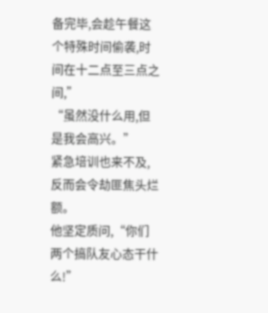备完毕,会趁午餐这个特殊时间偷袭,时间在十二点至三点之间,”
“虽然没什么用,但是我会高兴。”
紧急培训也来不及,反而会令劫匪焦头烂额。
他坚定质问,“你们两个搞队友心态干什么!”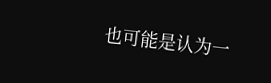也可能是认为一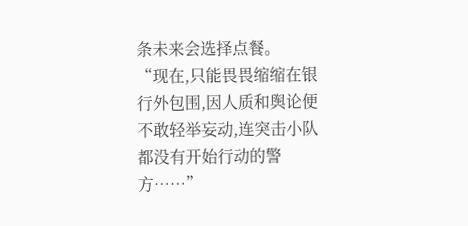条未来会选择点餐。
“现在,只能畏畏缩缩在银行外包围,因人质和舆论便不敢轻举妄动,连突击小队都没有开始行动的警方……”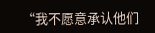“我不愿意承认他们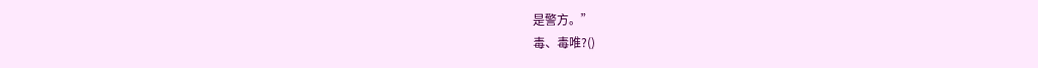是警方。”
毒、毒唯?()